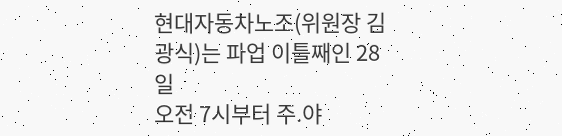현대자동차노조(위원장 김광식)는 파업 이틀째인 28일
오전 7시부터 주.야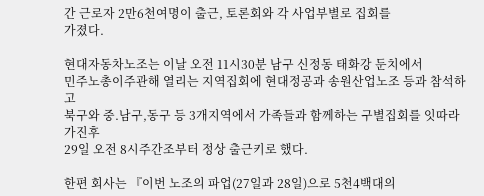간 근로자 2만6천여명이 출근, 토론회와 각 사업부별로 집회를
가졌다.

현대자동차노조는 이날 오전 11시30분 남구 신정동 태화강 둔치에서
민주노총이주관해 열리는 지역집회에 현대정공과 송원산업노조 등과 참석하고
북구와 중.남구,동구 등 3개지역에서 가족들과 함께하는 구별집회를 잇따라 가진후
29일 오전 8시주간조부터 정상 출근키로 했다.

한편 회사는 『이번 노조의 파업(27일과 28일)으로 5천4백대의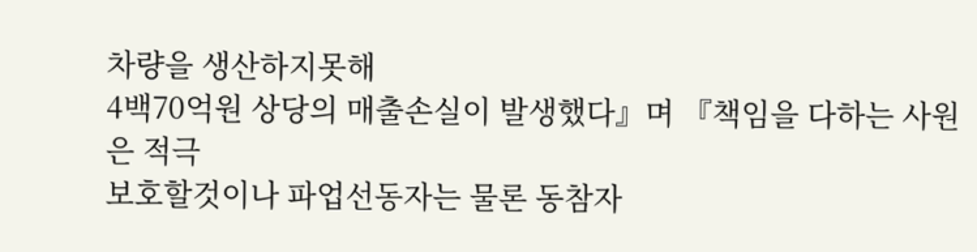차량을 생산하지못해
4백70억원 상당의 매출손실이 발생했다』며 『책임을 다하는 사원은 적극
보호할것이나 파업선동자는 물론 동참자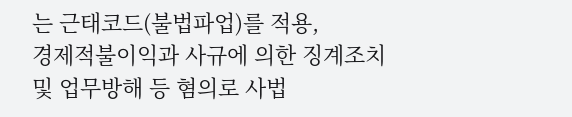는 근태코드(불법파업)를 적용,
경제적불이익과 사규에 의한 징계조치 및 업무방해 등 혐의로 사법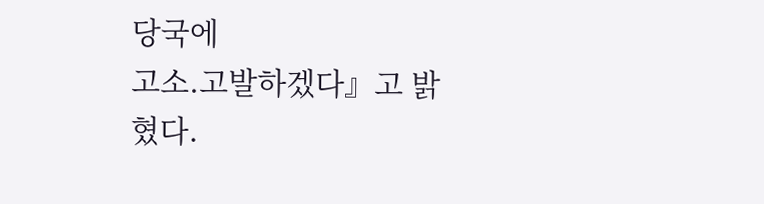당국에
고소.고발하겠다』고 밝혔다.